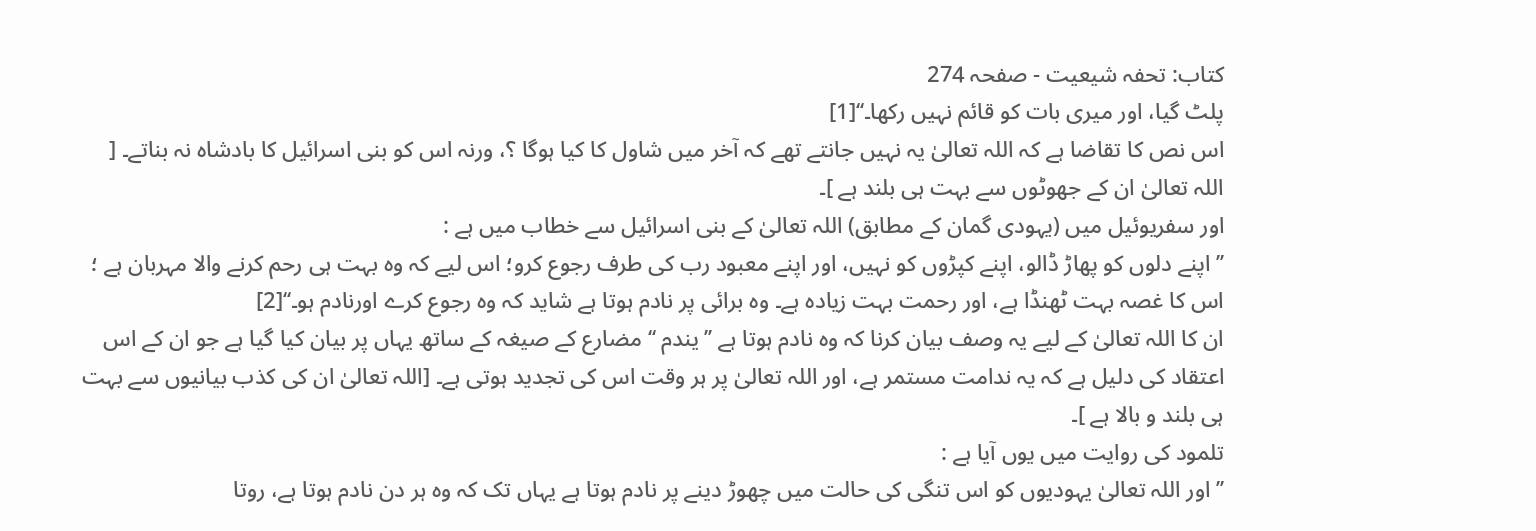کتاب: تحفہ شیعیت - صفحہ 274
پلٹ گیا، اور میری بات کو قائم نہیں رکھا۔‘‘[1]
اس نص کا تقاضا ہے کہ اللہ تعالیٰ یہ نہیں جانتے تھے کہ آخر میں شاول کا کیا ہوگا ؟، ورنہ اس کو بنی اسرائیل کا بادشاہ نہ بناتے۔ [ اللہ تعالیٰ ان کے جھوٹوں سے بہت ہی بلند ہے ]۔
اور سفریوئیل میں (یہودی گمان کے مطابق) اللہ تعالیٰ کے بنی اسرائیل سے خطاب میں ہے :
’’ اپنے دلوں کو پھاڑ ڈالو، اپنے کپڑوں کو نہیں، اور اپنے معبود رب کی طرف رجوع کرو؛ اس لیے کہ وہ بہت ہی رحم کرنے والا مہربان ہے ؛ اس کا غصہ بہت ٹھنڈا ہے، اور رحمت بہت زیادہ ہے۔ وہ برائی پر نادم ہوتا ہے شاید کہ وہ رجوع کرے اورنادم ہو۔‘‘[2]
ان کا اللہ تعالیٰ کے لیے یہ وصف بیان کرنا کہ وہ نادم ہوتا ہے ’’یندم ‘‘ مضارع کے صیغہ کے ساتھ یہاں پر بیان کیا گیا ہے جو ان کے اس اعتقاد کی دلیل ہے کہ یہ ندامت مستمر ہے، اور اللہ تعالیٰ پر ہر وقت اس کی تجدید ہوتی ہے۔ [اللہ تعالیٰ ان کی کذب بیانیوں سے بہت ہی بلند و بالا ہے ]۔
تلمود کی روایت میں یوں آیا ہے :
’’ اور اللہ تعالیٰ یہودیوں کو اس تنگی کی حالت میں چھوڑ دینے پر نادم ہوتا ہے یہاں تک کہ وہ ہر دن نادم ہوتا ہے، روتا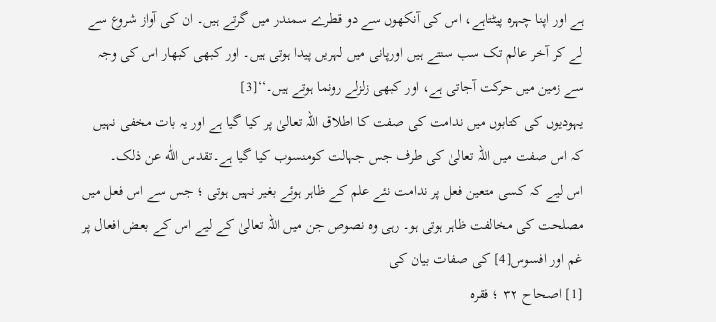ہے اور اپنا چہرہ پیٹتاہے، اس کی آنکھوں سے دو قطرے سمندر میں گرتے ہیں۔ ان کی آواز شروع سے لے کر آخر عالم تک سب سنتے ہیں اورپانی میں لہریں پیدا ہوتی ہیں۔ اور کبھی کبھار اس کی وجہ سے زمین میں حرکت آجاتی ہے، اور کبھی زلزلے رونما ہوتے ہیں۔‘‘[3]
یہودیوں کی کتابوں میں ندامت کی صفت کا اطلاق اللہ تعالیٰ پر کیا گیا ہے اور یہ بات مخفی نہیں کہ اس صفت میں اللہ تعالیٰ کی طرف جس جہالت کومنسوب کیا گیا ہے۔تقدس اللّٰه عن ذلک۔
اس لیے کہ کسی متعین فعل پر ندامت نئے علم کے ظاہر ہوئے بغیر نہیں ہوتی ؛ جس سے اس فعل میں مصلحت کی مخالفت ظاہر ہوتی ہو۔ رہی وہ نصوص جن میں اللہ تعالیٰ کے لیے اس کے بعض افعال پر غم اور افسوس[4] کی صفات بیان کی
[1] اصحاح ۳۲ ؛ فقرہ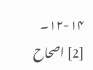۱۲-۱۴۔
[2] اصحاح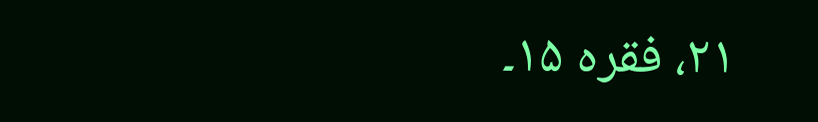۲۱، فقرہ ۱۵۔